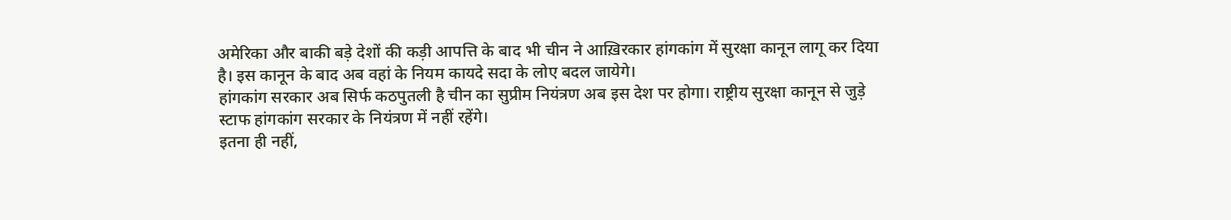अमेरिका और बाकी बड़े देशों की कड़ी आपत्ति के बाद भी चीन ने आख़िरकार हांगकांग में सुरक्षा कानून लागू कर दिया है। इस कानून के बाद अब वहां के नियम कायदे सदा के लोए बदल जायेगे।
हांगकांग सरकार अब सिर्फ कठपुतली है चीन का सुप्रीम नियंत्रण अब इस देश पर होगा। राष्ट्रीय सुरक्षा कानून से जुड़े स्टाफ हांगकांग सरकार के नियंत्रण में नहीं रहेंगे।
इतना ही नहीं,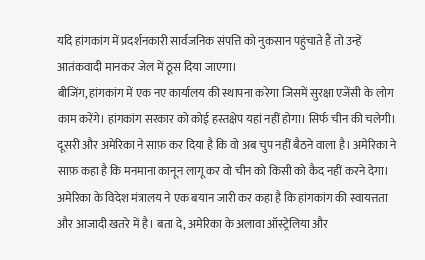यदि हांगकांग में प्रदर्शनकारी सार्वजनिक संपत्ति को नुकसान पहुंचाते हैं तो उन्हें आतंकवादी मानकर जेल में ठूस दिया जाएगा।
बीजिंग, हांगकांग में एक नए कार्यालय की स्थापना करेगा जिसमें सुरक्षा एजेंसी के लोग काम करेंगे। हांगकांग सरकार को कोई हस्तक्षेप यहां नहीं होगा। सिर्फ चीन की चलेगी।
दूसरी और अमेरिका ने साफ़ कर दिया है कि वो अब चुप नहीं बैठने वाला है। अमेरिका ने साफ़ कहा है कि मनमाना कानून लागू कर वो चीन को किसी को कैद नहीं करने देगा।
अमेरिका के विदेश मंत्रालय ने एक बयान जारी कर कहा है कि हांगकांग की स्वायत्तता और आजादी खतरे में है। बता दे, अमेरिका के अलावा ऑस्ट्रेलिया और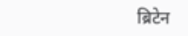ब्रिटेन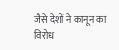जैसे देशों ने कानून का विरोध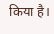किया है।